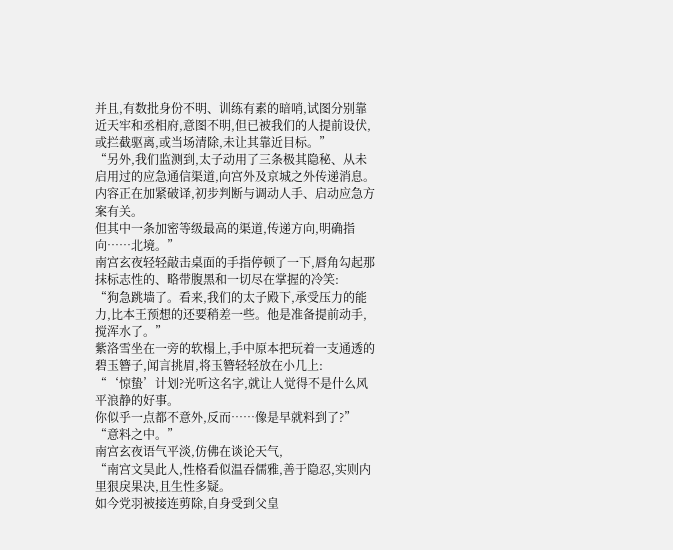并且,有数批身份不明、训练有素的暗哨,试图分别靠近天牢和丞相府,意图不明,但已被我们的人提前设伏,或拦截驱离,或当场清除,未让其靠近目标。”
“另外,我们监测到,太子动用了三条极其隐秘、从未启用过的应急通信渠道,向宫外及京城之外传递消息。
内容正在加紧破译,初步判断与调动人手、启动应急方案有关。
但其中一条加密等级最高的渠道,传递方向,明确指向……北境。”
南宫玄夜轻轻敲击桌面的手指停顿了一下,唇角勾起那抹标志性的、略带腹黑和一切尽在掌握的冷笑:
“狗急跳墙了。看来,我们的太子殿下,承受压力的能力,比本王预想的还要稍差一些。他是准备提前动手,搅浑水了。”
紫洛雪坐在一旁的软榻上,手中原本把玩着一支通透的碧玉簪子,闻言挑眉,将玉簪轻轻放在小几上:
“‘惊蛰’计划?光听这名字,就让人觉得不是什么风平浪静的好事。
你似乎一点都不意外,反而……像是早就料到了?”
“意料之中。”
南宫玄夜语气平淡,仿佛在谈论天气,
“南宫文昊此人,性格看似温吞儒雅,善于隐忍,实则内里狠戾果决,且生性多疑。
如今党羽被接连剪除,自身受到父皇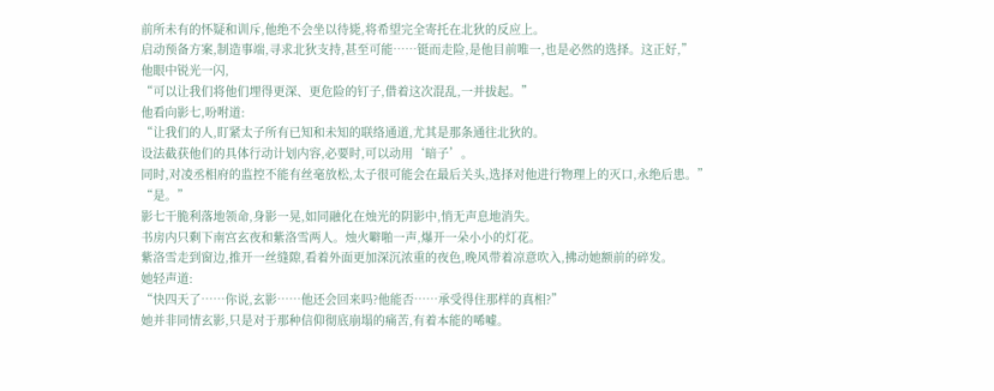前所未有的怀疑和训斥,他绝不会坐以待毙,将希望完全寄托在北狄的反应上。
启动预备方案,制造事端,寻求北狄支持,甚至可能……铤而走险,是他目前唯一,也是必然的选择。这正好,”
他眼中锐光一闪,
“可以让我们将他们埋得更深、更危险的钉子,借着这次混乱,一并拔起。”
他看向影七,吩咐道:
“让我们的人,盯紧太子所有已知和未知的联络通道,尤其是那条通往北狄的。
设法截获他们的具体行动计划内容,必要时,可以动用‘暗子’。
同时,对凌丞相府的监控不能有丝毫放松,太子很可能会在最后关头,选择对他进行物理上的灭口,永绝后患。”
“是。”
影七干脆利落地领命,身影一晃,如同融化在烛光的阴影中,悄无声息地消失。
书房内只剩下南宫玄夜和紫洛雪两人。烛火噼啪一声,爆开一朵小小的灯花。
紫洛雪走到窗边,推开一丝缝隙,看着外面更加深沉浓重的夜色,晚风带着凉意吹入,拂动她额前的碎发。
她轻声道:
“快四天了……你说,玄影……他还会回来吗?他能否……承受得住那样的真相?”
她并非同情玄影,只是对于那种信仰彻底崩塌的痛苦,有着本能的唏嘘。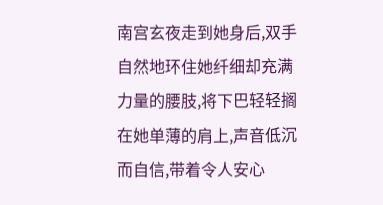南宫玄夜走到她身后,双手自然地环住她纤细却充满力量的腰肢,将下巴轻轻搁在她单薄的肩上,声音低沉而自信,带着令人安心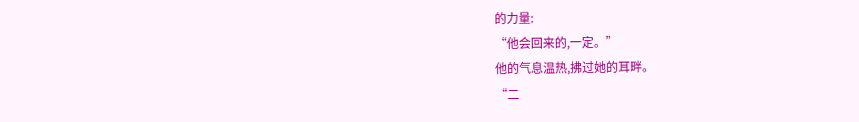的力量:
“他会回来的,一定。”
他的气息温热,拂过她的耳畔。
“二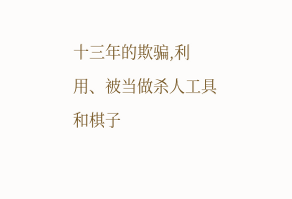十三年的欺骗,利用、被当做杀人工具和棋子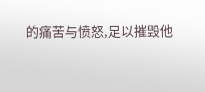的痛苦与愤怒,足以摧毁他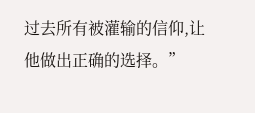过去所有被灌输的信仰,让他做出正确的选择。”